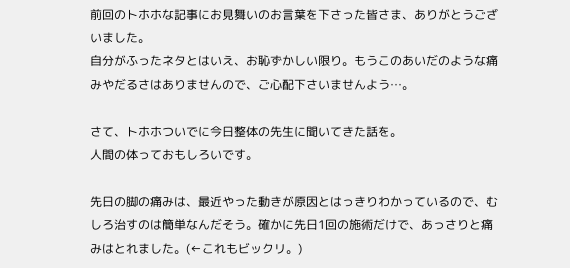前回のトホホな記事にお見舞いのお言葉を下さった皆さま、ありがとうございました。
自分がふったネタとはいえ、お恥ずかしい限り。もうこのあいだのような痛みやだるさはありませんので、ご心配下さいませんよう…。

さて、トホホついでに今日整体の先生に聞いてきた話を。
人間の体っておもしろいです。

先日の脚の痛みは、最近やった動きが原因とはっきりわかっているので、むしろ治すのは簡単なんだそう。確かに先日1回の施術だけで、あっさりと痛みはとれました。(←これもビックリ。)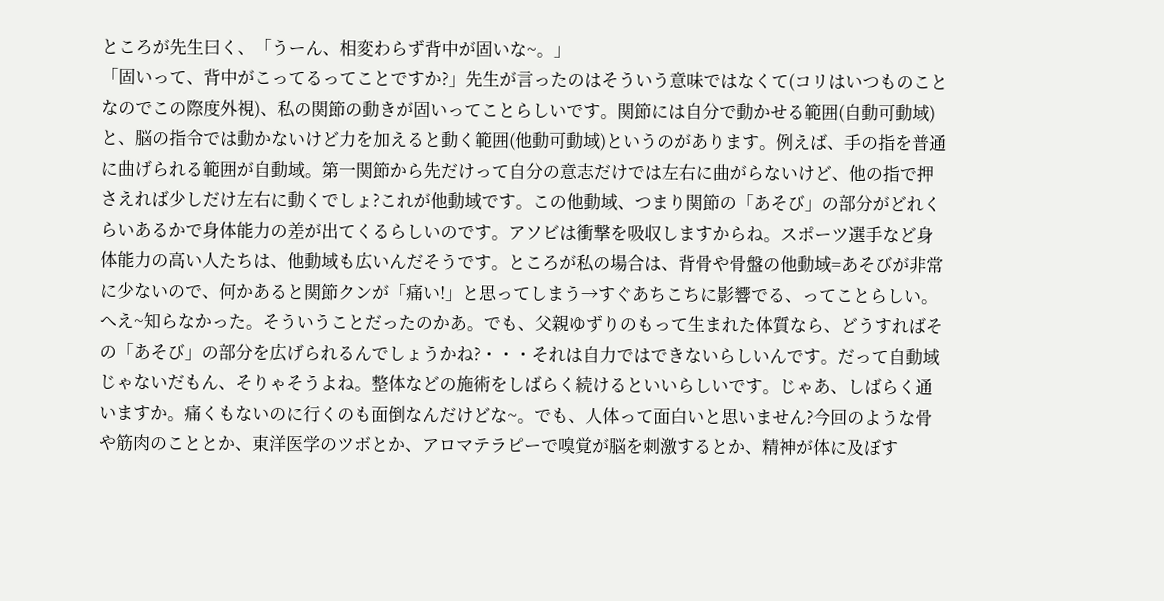ところが先生曰く、「うーん、相変わらず背中が固いな~。」
「固いって、背中がこってるってことですか?」先生が言ったのはそういう意味ではなくて(コリはいつものことなのでこの際度外視)、私の関節の動きが固いってことらしいです。関節には自分で動かせる範囲(自動可動域)と、脳の指令では動かないけど力を加えると動く範囲(他動可動域)というのがあります。例えば、手の指を普通に曲げられる範囲が自動域。第一関節から先だけって自分の意志だけでは左右に曲がらないけど、他の指で押さえれば少しだけ左右に動くでしょ?これが他動域です。この他動域、つまり関節の「あそび」の部分がどれくらいあるかで身体能力の差が出てくるらしいのです。アソビは衝撃を吸収しますからね。スポーツ選手など身体能力の高い人たちは、他動域も広いんだそうです。ところが私の場合は、背骨や骨盤の他動域=あそびが非常に少ないので、何かあると関節クンが「痛い!」と思ってしまう→すぐあちこちに影響でる、ってことらしい。へえ~知らなかった。そういうことだったのかあ。でも、父親ゆずりのもって生まれた体質なら、どうすればその「あそび」の部分を広げられるんでしょうかね?・・・それは自力ではできないらしいんです。だって自動域じゃないだもん、そりゃそうよね。整体などの施術をしばらく続けるといいらしいです。じゃあ、しばらく通いますか。痛くもないのに行くのも面倒なんだけどな~。でも、人体って面白いと思いません?今回のような骨や筋肉のこととか、東洋医学のツボとか、アロマテラピーで嗅覚が脳を刺激するとか、精神が体に及ぼす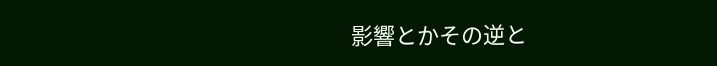影響とかその逆と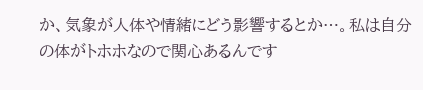か、気象が人体や情緒にどう影響するとか…。私は自分の体がトホホなので関心あるんです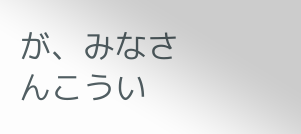が、みなさんこうい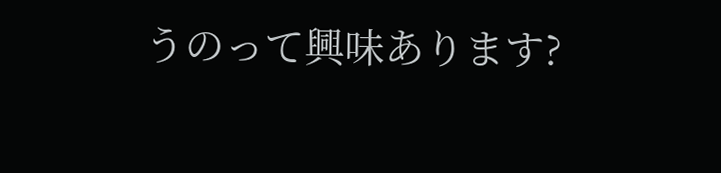うのって興味あります?